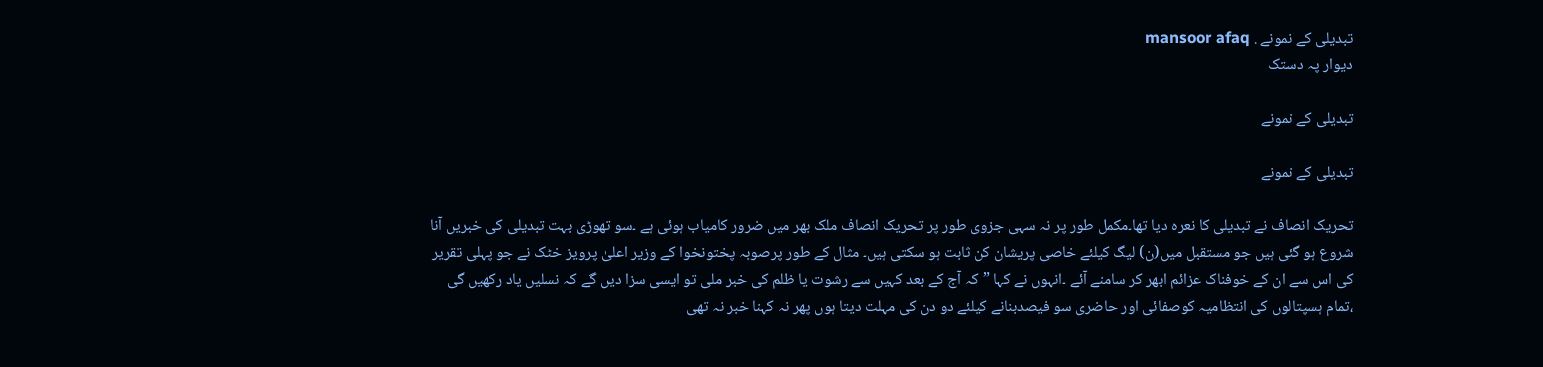تبدیلی کے نمونے . mansoor afaq
دیوار پہ دستک

تبدیلی کے نمونے

تبدیلی کے نمونے

تحریک انصاف نے تبدیلی کا نعرہ دیا تھا۔مکمل طور پر نہ سہی جزوی طور پر تحریک انصاف ملک بھر میں ضرور کامیاب ہوئی ہے ۔سو تھوڑی بہت تبدیلی کی خبریں آنا شروع ہو گئی ہیں جو مستقبل میں(ن) لیگ کیلئے خاصی پریشان کن ثابت ہو سکتی ہیں۔ مثال کے طور پرصوبہ پختونخوا کے وزیر اعلیٰ پرویز خٹک نے جو پہلی تقریر کی اس سے ان کے خوفناک عزائم ابھر کر سامنے آئے ۔انہوں نے کہا ”کہ آج کے بعد کہیں سے رشوت یا ظلم کی خبر ملی تو ایسی سزا دیں گے کہ نسلیں یاد رکھیں گی ،تمام ہسپتالوں کی انتظامیہ کوصفائی اور حاضری سو فیصدبنانے کیلئے دو دن کی مہلت دیتا ہوں پھر نہ کہنا خبر نہ تھی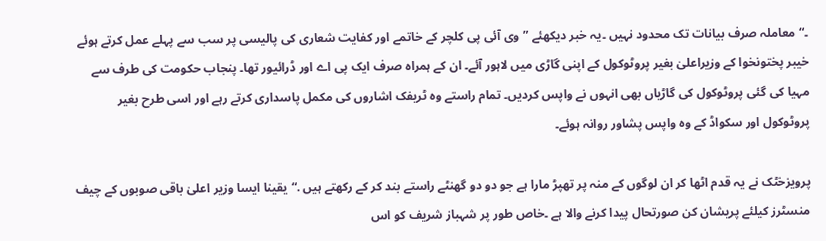۔“معاملہ صرف بیانات تک محدود نہیں ۔یہ خبر دیکھئے ”وی آئی پی کلچر کے خاتمے اور کفایت شعاری کی پالیسی پر سب سے پہلے عمل کرتے ہوئے خیبر پختونخوا کے وزیراعلیٰ بغیر پروٹوکول کے اپنی گاڑی میں لاہور آئے۔ ان کے ہمراہ صرف ایک پی اے اور ڈرائیور تھا۔ پنجاب حکومت کی طرف سے مہیا کی گئی پروٹوکول کی گاڑیاں بھی انہوں نے واپس کردیں۔ تمام راستے وہ ٹریفک اشاروں کی مکمل پاسداری کرتے رہے اور اسی طرح بغیر پروٹوکول اور سکواڈ کے وہ واپس پشاور روانہ ہوئے۔

پرویزخٹک نے یہ قدم اٹھا کر ان لوگوں کے منہ پر تھپڑ مارا ہے جو دو دو گھنٹے راستے بند کر کے رکھتے ہیں .“یقینا ایسا وزیر اعلیٰ باقی صوبوں کے چیف منسٹرز کیلئے پریشان کن صورتحال پیدا کرنے والا ہے ۔خاص طور پر شہباز شریف کو اس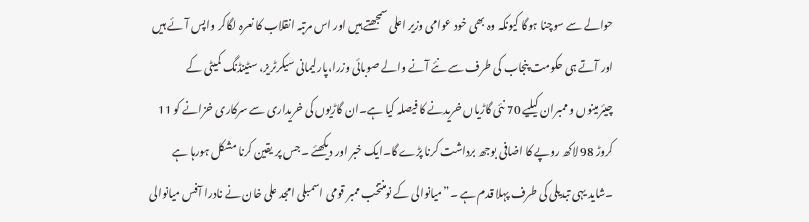حوالے سے سوچنا ہوگا کیونکہ وہ بھی خود عوامی وزیر اعلی سمجھتے ہیں اور اس مرتبہ انقلاب کا نعرہ لگاکر واپس آئے ہیں اور آتے ہی حکومت پنجاب کی طرف سے نئے آنے والے صوبائی وزرا،پارلیمانی سیکرٹریز، سٹینڈنگ کمیٹی کے چیئرمینوں و ممبران کیلیے 70 نئی گاڑیاں خریدنے کا فیصلہ کیا ہے۔ان گاڑیوں کی خریداری سے سرکاری خزانے کو 11 کروڑ 98 لاکھ روپے کا اضافی بوجھ برداشت کرنا پڑے گا۔ایک خبر اور دیکھئے ۔جس پر یقین کرنا مشکل ہورہا ہے ۔شاید یہی تبدیلی کی طرف پہلا قدم ہے ۔”میانوالی کے نومنتخب ممبر قومی اسمبلی امجد علی خان نے نادرا آفس میانوالی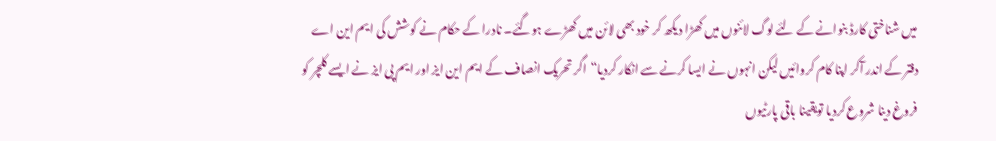میں شناختی کارڈ بنوانے کے لئے لوگ لائنوں میں کھڑا دیکھ کر خود بھی لائن میں کھڑے ہوگئے۔ نادرا کے حکام نے کوشش کی ایم این اے دفتر کے اندر آکر اپنا کام کروائیں لیکن انہوں نے ایسا کرنے سے انکار کردیا“اگر تحریک انصاف کے ایم این ایز اور ایم پی ایز نے ایسے کلچر کو فروغ دینا شروع کردیا تویقینا باقی پارٹیوں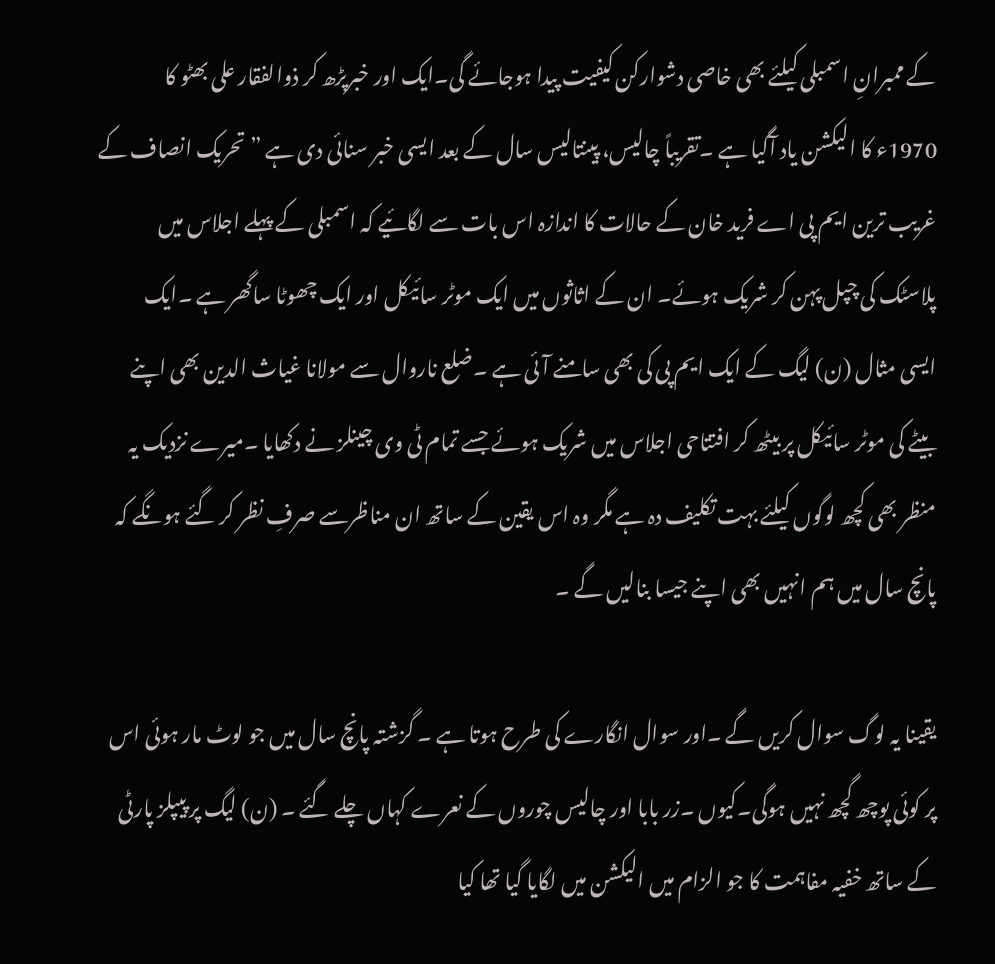کے ممبرانِ اسمبلی کیلئے بھی خاصی دشوارکن کیفیت پیدا ہوجائے گی۔ایک اور خبرپڑھ کر ذوالفقار علی بھٹو کا 1970ء کا الیکشن یاد آگیا ہے ۔تقریباً چالیس، پینتالیس سال کے بعد ایسی خبر سنائی دی ہے ”تحریک انصاف کے غریب ترین ایم پی اے فرید خان کے حالات کا اندازہ اس بات سے لگائیے کہ اسمبلی کے پہلے اجلاس میں پلاسٹک کی چپل پہن کر شریک ہوئے۔ ان کے اثاثوں میں ایک موٹر سائیکل اور ایک چھوٹا ساگھر ہے ۔ایک ایسی مثال (ن) لیگ کے ایک ایم پی کی بھی سامنے آئی ہے ۔ضلع ناروال سے مولانا غیاث الدین بھی اپنے بیٹے کی موٹر سائیکل پر بیٹھ کر افتتاحی اجلاس میں شریک ہوئے جسے تمام ٹی وی چینلز نے دکھایا ۔میرے نزدیک یہ منظر بھی کچھ لوگوں کیلئے بہت تکلیف دہ ہے مگر وہ اس یقین کے ساتھ ان مناظرسے صرفِ نظر کر گئے ہونگے کہ پانچ سال میں ہم انہیں بھی اپنے جیسا بنالیں گے ۔

یقینا یہ لوگ سوال کریں گے ۔اور سوال انگارے کی طرح ہوتا ہے ۔ گزشتہ پانچ سال میں جو لوٹ مار ہوئی اس پر کوئی پوچھ گچھ نہیں ہوگی۔کیوں ۔زر بابا اور چالیس چوروں کے نعرے کہاں چلے گئے ۔ (ن) لیگ پر پیپلز پارٹی کے ساتھ خفیہ مفاہمت کا جو الزام میں الیکشن میں لگایا گیا تھا کیا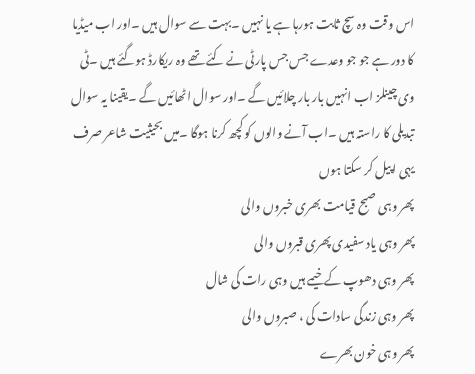اس وقت وہ سچ ثابت ہورہا ہے یا نہیں ۔بہت سے سوال ہیں ۔اور اب میڈیا کا دور ہے جو جو وعدے جس جس پارٹی نے کئے تھے وہ ریکارڈ ہوگئے ہیں ۔ٹی وی چینلز اب انہیں بار بار چلائیں گے ۔اور سوال اٹھائیں گے ۔یقینا یہ سوال تبدیلی کا راستہ ہیں ۔اب آنے والوں کو کچھ کرنا ہوگا ۔میں بحیثیت شاعر صرف یہی اپیل کر سکتا ہوں
پھر وہی صبح قیامت بھری خبروں والی
پھر وہی یاد سفیدی پھری قبروں والی
پھر وہی دھوپ کے خیمے ہیں وہی رات کی شال
پھر وہی زندگی سادات کی ، صبروں والی
پھر وہی خون بھرے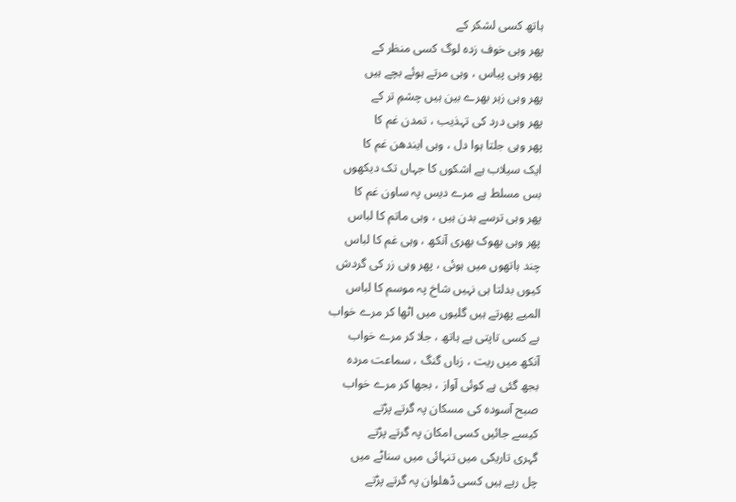ہاتھ کسی لشکر کے
پھر وہی خوف زدہ لوگ کسی منظر کے
پھر وہی پیاس ، وہی مرتے ہوئے بچے ہیں
پھر وہی زہر بھرے بین ہیں چشمِ تر کے
پھر وہی درد کی تہذیب ، تمدن غم کا
پھر وہی جلتا ہوا دل ، وہی ایندھن غم کا
ایک سیلاب ہے اشکوں کا جہاں تک دیکھوں
بس مسلط ہے مرے دیس پہ ساون غم کا
پھر وہی ترسے بدن ہیں ، وہی ماتم کا لباس
پھر وہی بھوک بھری آنکھ ، وہی غم کا لباس
چند ہاتھوں میں ہوئی ، پھر وہی زر کی گردش
کیوں بدلتا ہی نہیں شاخ پہ موسم کا لباس
المیے پھرتے ہیں گلیوں میں اٹھا کر مرے خواب
بے کسی تاپتی ہے ہاتھ ، جلا کر مرے خواب
آنکھ میں ریت ، زباں گنگ ، سماعت مردہ
بجھ گئی ہے کوئی آواز ، بجھا کر مرے خواب
صبح آسودہ کی مسکان پہ گرتے پڑتے
کیسے جائیں کسی امکان پہ گرتے پڑتے
گہری تاریکی میں تنہائی میں سناٹے میں
چل رہے ہیں کسی ڈھلوان پہ گرتے پڑتے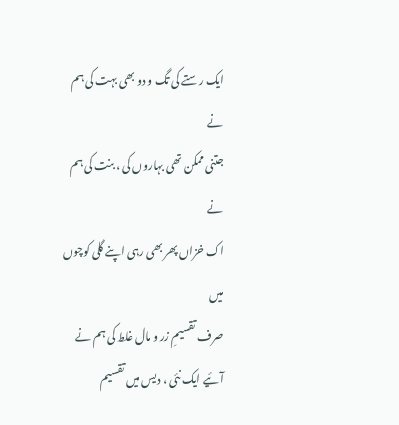ایک رستے کی تگ و دو بھی بہت کی ہم نے
جتنی ممکن تھی بہاروں کی ، بنت کی ہم نے
اک خزاں پھر بھی رہی اپنے گلی کوچوں میں
صرف تقسیمِ زر و مال غلط کی ہم نے
آئیے ایک نئی ، دیس میں تقسیم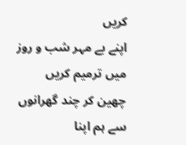کریں
اپنے بے مہر شب و روز میں ترمیم کریں
چھین کر چند گھرانوں سے ہم اپنا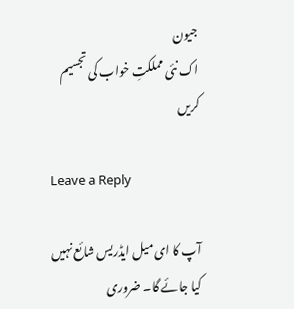جیون
اک نئی مملکتِ خواب کی تجسیم کریں

Leave a Reply

آپ کا ای میل ایڈریس شائع نہیں کیا جائے گا۔ ضروری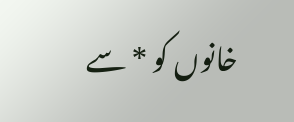خانوں کو * سے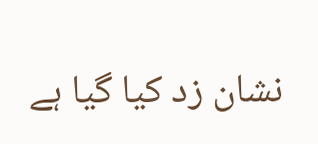نشان زد کیا گیا ہے